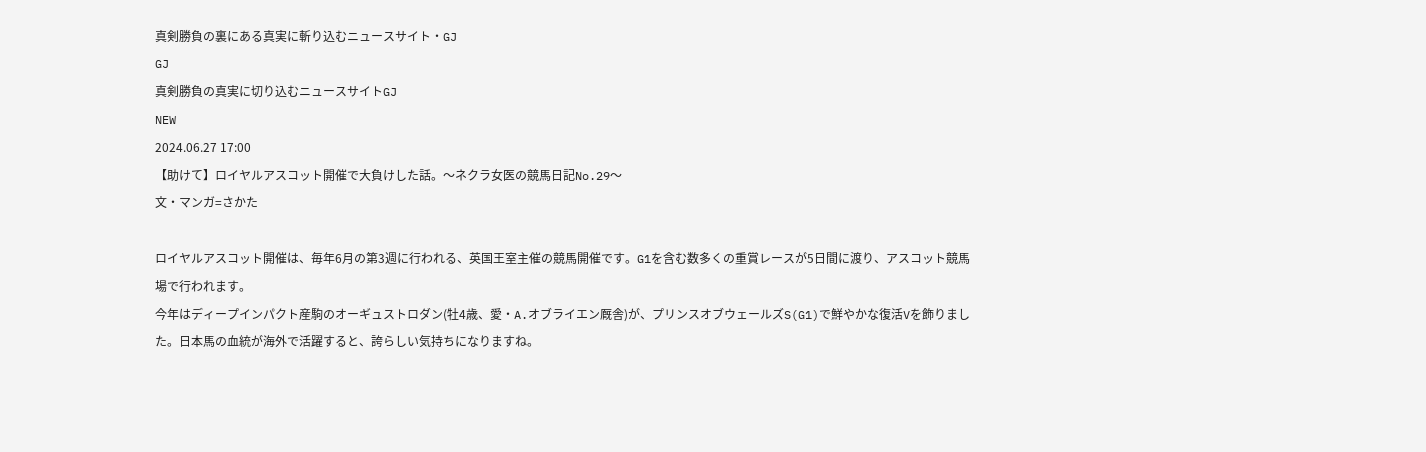真剣勝負の裏にある真実に斬り込むニュースサイト・GJ
GJ
真剣勝負の真実に切り込むニュースサイトGJ
NEW
2024.06.27 17:00
【助けて】ロイヤルアスコット開催で大負けした話。〜ネクラ女医の競馬日記No.29〜
文・マンガ=さかた

ロイヤルアスコット開催は、毎年6月の第3週に行われる、英国王室主催の競馬開催です。G1を含む数多くの重賞レースが5日間に渡り、アスコット競馬場で行われます。
今年はディープインパクト産駒のオーギュストロダン(牡4歳、愛・A.オブライエン厩舎)が、プリンスオブウェールズS(G1)で鮮やかな復活Vを飾りました。日本馬の血統が海外で活躍すると、誇らしい気持ちになりますね。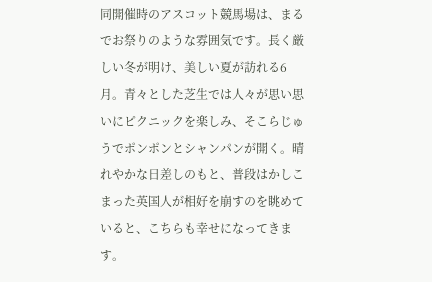同開催時のアスコット競馬場は、まるでお祭りのような雰囲気です。長く厳しい冬が明け、美しい夏が訪れる6月。青々とした芝生では人々が思い思いにピクニックを楽しみ、そこらじゅうでポンポンとシャンパンが開く。晴れやかな日差しのもと、普段はかしこまった英国人が相好を崩すのを眺めていると、こちらも幸せになってきます。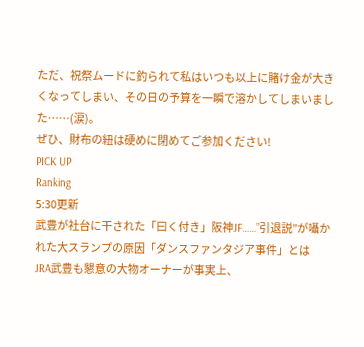ただ、祝祭ムードに釣られて私はいつも以上に賭け金が大きくなってしまい、その日の予算を一瞬で溶かしてしまいました……(涙)。
ぜひ、財布の紐は硬めに閉めてご参加ください!
PICK UP
Ranking
5:30更新
武豊が社台に干された「曰く付き」阪神JF……”引退説”が囁かれた大スランプの原因「ダンスファンタジア事件」とは
JRA武豊も懇意の大物オーナーが事実上、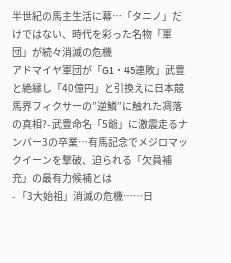半世紀の馬主生活に幕…「タニノ」だけではない、時代を彩った名物「軍団」が続々消滅の危機
アドマイヤ軍団が「G1・45連敗」武豊と絶縁し「40億円」と引換えに日本競馬界フィクサーの”逆鱗”に触れた凋落の真相?- 武豊命名「5爺」に激震走るナンバー3の卒業…有馬記念でメジロマックイーンを撃破、迫られる「欠員補充」の最有力候補とは
- 「3大始祖」消滅の危機……日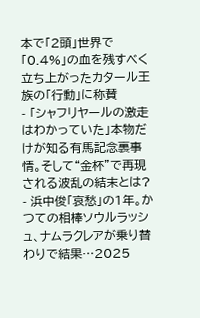本で「2頭」世界で「0.4%」の血を残すべく立ち上がったカタール王族の「行動」に称賛
- 「シャフリヤールの激走はわかっていた」本物だけが知る有馬記念裏事情。そして“金杯”で再現される波乱の結末とは?
- 浜中俊「哀愁」の1年。かつての相棒ソウルラッシュ、ナムラクレアが乗り替わりで結果…2025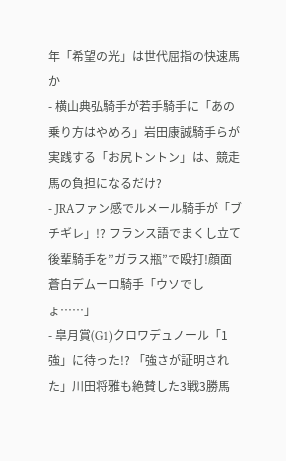年「希望の光」は世代屈指の快速馬か
- 横山典弘騎手が若手騎手に「あの乗り方はやめろ」岩田康誠騎手らが実践する「お尻トントン」は、競走馬の負担になるだけ?
- JRAファン感でルメール騎手が「ブチギレ」!? フランス語でまくし立て後輩騎手を”ガラス瓶”で殴打!顔面蒼白デムーロ騎手「ウソでしょ……」
- 皐月賞(G1)クロワデュノール「1強」に待った!? 「強さが証明された」川田将雅も絶賛した3戦3勝馬